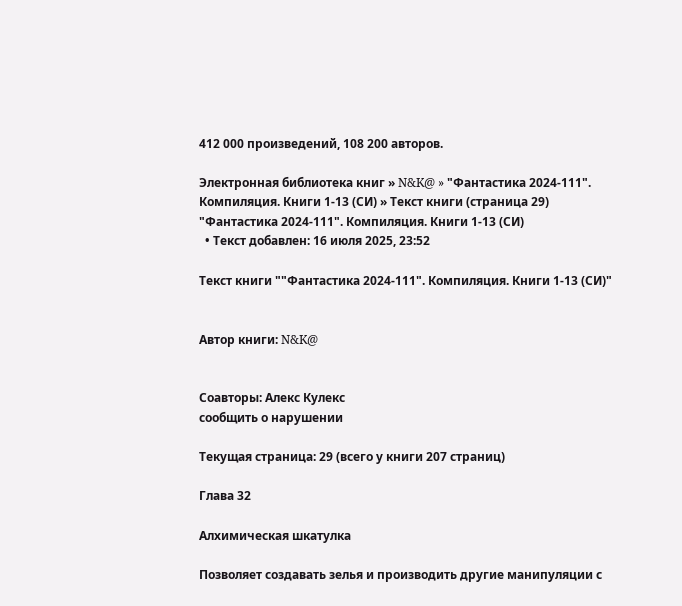412 000 произведений, 108 200 авторов.

Электронная библиотека книг » N&K@ » "Фантастика 2024-111". Компиляция. Книги 1-13 (СИ) » Текст книги (страница 29)
"Фантастика 2024-111". Компиляция. Книги 1-13 (СИ)
  • Текст добавлен: 16 июля 2025, 23:52

Текст книги ""Фантастика 2024-111". Компиляция. Книги 1-13 (СИ)"


Автор книги: N&K@


Соавторы: Алекс Кулекс
сообщить о нарушении

Текущая страница: 29 (всего у книги 207 страниц)

Глава 32

Алхимическая шкатулка

Позволяет создавать зелья и производить другие манипуляции с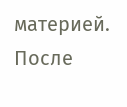материей. После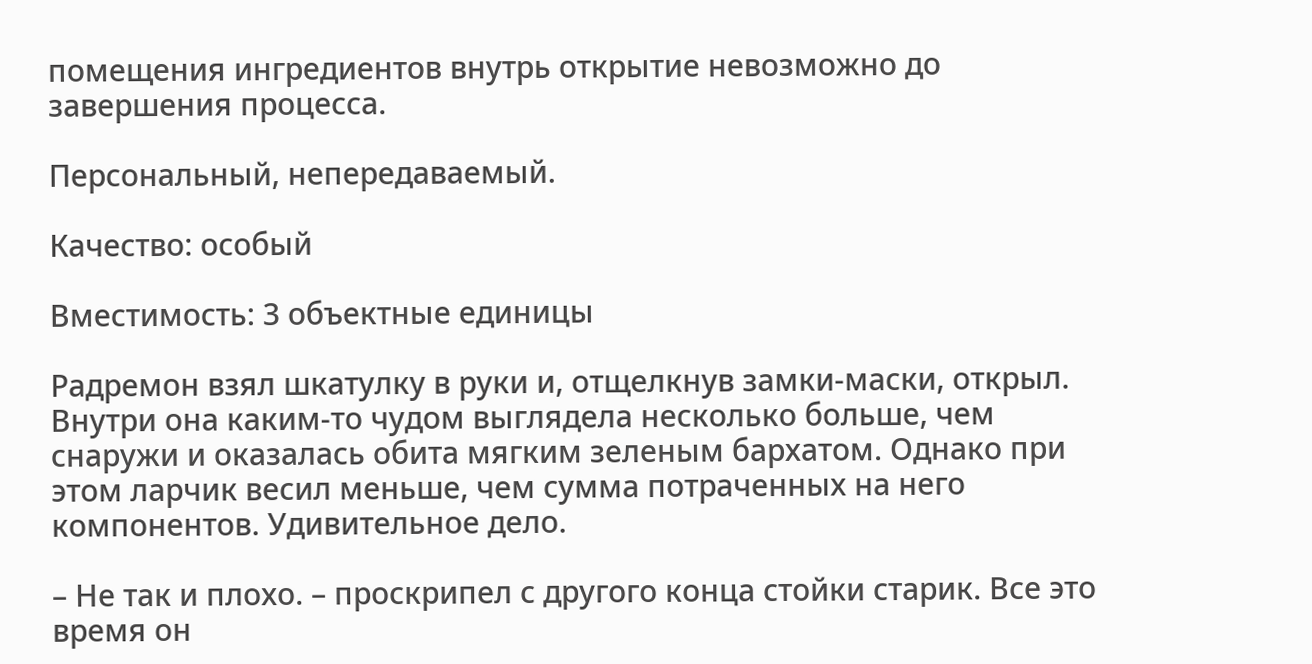помещения ингредиентов внутрь открытие невозможно до завершения процесса.

Персональный, непередаваемый.

Качество: особый

Вместимость: 3 объектные единицы

Радремон взял шкатулку в руки и, отщелкнув замки-маски, открыл. Внутри она каким-то чудом выглядела несколько больше, чем снаружи и оказалась обита мягким зеленым бархатом. Однако при этом ларчик весил меньше, чем сумма потраченных на него компонентов. Удивительное дело.

– Не так и плохо. – проскрипел с другого конца стойки старик. Все это время он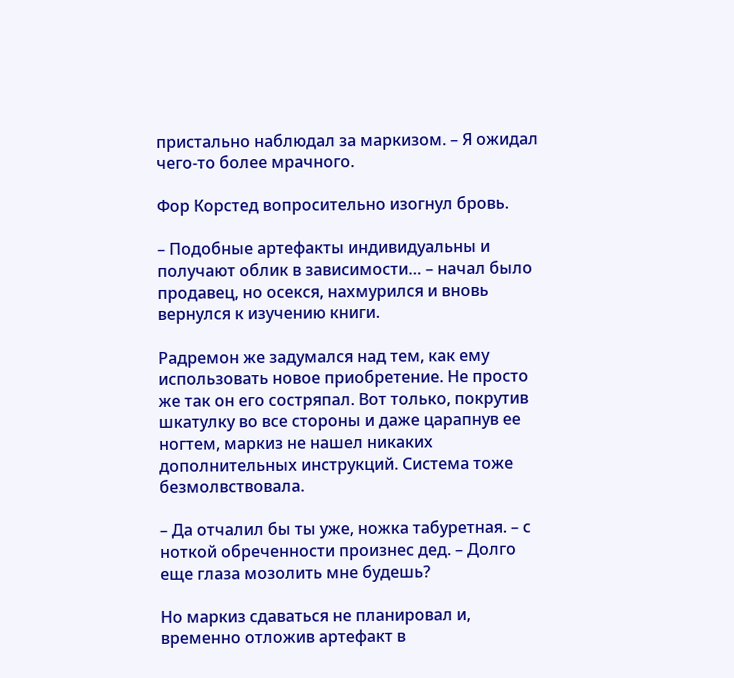пристально наблюдал за маркизом. – Я ожидал чего-то более мрачного.

Фор Корстед вопросительно изогнул бровь.

– Подобные артефакты индивидуальны и получают облик в зависимости… – начал было продавец, но осекся, нахмурился и вновь вернулся к изучению книги.

Радремон же задумался над тем, как ему использовать новое приобретение. Не просто же так он его состряпал. Вот только, покрутив шкатулку во все стороны и даже царапнув ее ногтем, маркиз не нашел никаких дополнительных инструкций. Система тоже безмолвствовала.

– Да отчалил бы ты уже, ножка табуретная. – с ноткой обреченности произнес дед. – Долго еще глаза мозолить мне будешь?

Но маркиз сдаваться не планировал и, временно отложив артефакт в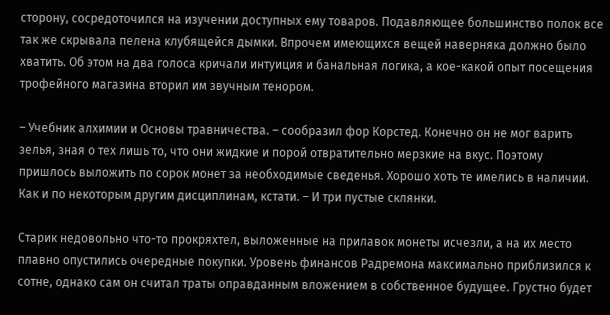сторону, сосредоточился на изучении доступных ему товаров. Подавляющее большинство полок все так же скрывала пелена клубящейся дымки. Впрочем имеющихся вещей наверняка должно было хватить. Об этом на два голоса кричали интуиция и банальная логика, а кое-какой опыт посещения трофейного магазина вторил им звучным тенором.

– Учебник алхимии и Основы травничества. – сообразил фор Корстед. Конечно он не мог варить зелья, зная о тех лишь то, что они жидкие и порой отвратительно мерзкие на вкус. Поэтому пришлось выложить по сорок монет за необходимые сведенья. Хорошо хоть те имелись в наличии. Как и по некоторым другим дисциплинам, кстати. – И три пустые склянки.

Старик недовольно что-то прокряхтел, выложенные на прилавок монеты исчезли, а на их место плавно опустились очередные покупки. Уровень финансов Радремона максимально приблизился к сотне, однако сам он считал траты оправданным вложением в собственное будущее. Грустно будет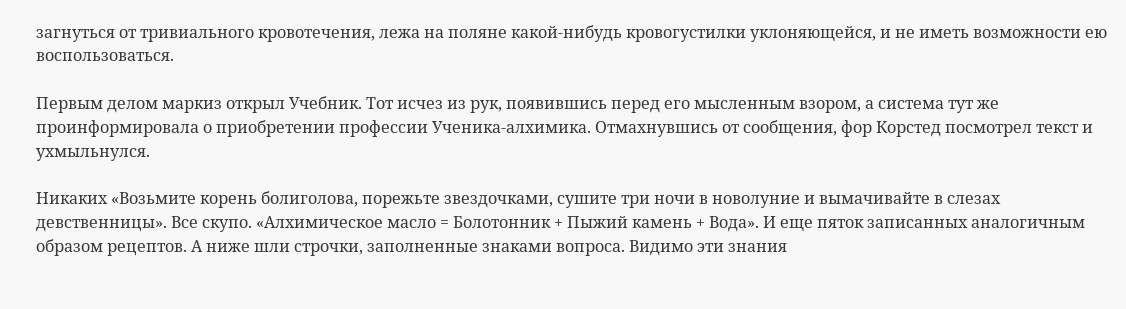загнуться от тривиального кровотечения, лежа на поляне какой-нибудь кровогустилки уклоняющейся, и не иметь возможности ею воспользоваться.

Первым делом маркиз открыл Учебник. Тот исчез из рук, появившись перед его мысленным взором, а система тут же проинформировала о приобретении профессии Ученика-алхимика. Отмахнувшись от сообщения, фор Корстед посмотрел текст и ухмыльнулся.

Никаких «Возьмите корень болиголова, порежьте звездочками, сушите три ночи в новолуние и вымачивайте в слезах девственницы». Все скупо. «Алхимическое масло = Болотонник + Пыжий камень + Вода». И еще пяток записанных аналогичным образом рецептов. А ниже шли строчки, заполненные знаками вопроса. Видимо эти знания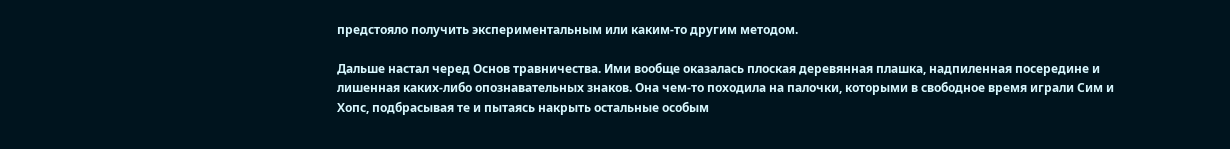предстояло получить экспериментальным или каким-то другим методом.

Дальше настал черед Основ травничества. Ими вообще оказалась плоская деревянная плашка, надпиленная посередине и лишенная каких-либо опознавательных знаков. Она чем-то походила на палочки, которыми в свободное время играли Сим и Хопс, подбрасывая те и пытаясь накрыть остальные особым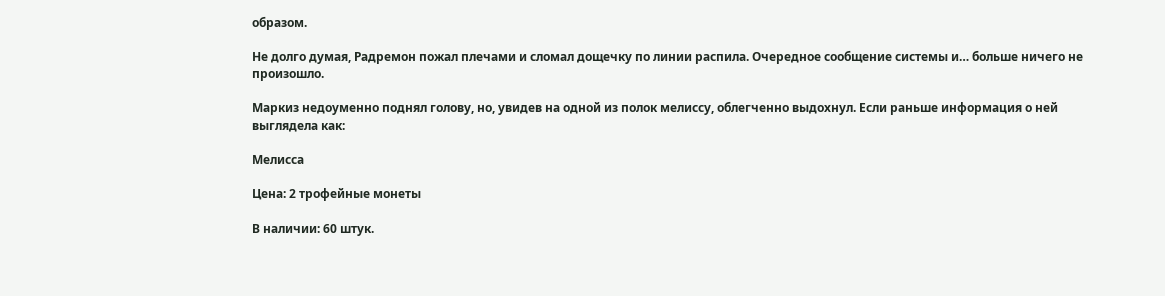образом.

Не долго думая, Радремон пожал плечами и сломал дощечку по линии распила. Очередное сообщение системы и… больше ничего не произошло.

Маркиз недоуменно поднял голову, но, увидев на одной из полок мелиссу, облегченно выдохнул. Если раньше информация о ней выглядела как:

Мелисса

Цена: 2 трофейные монеты

В наличии: 60 штук.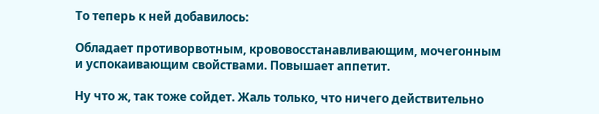То теперь к ней добавилось:

Обладает противорвотным, крововосстанавливающим, мочегонным и успокаивающим свойствами. Повышает аппетит.

Ну что ж, так тоже сойдет. Жаль только, что ничего действительно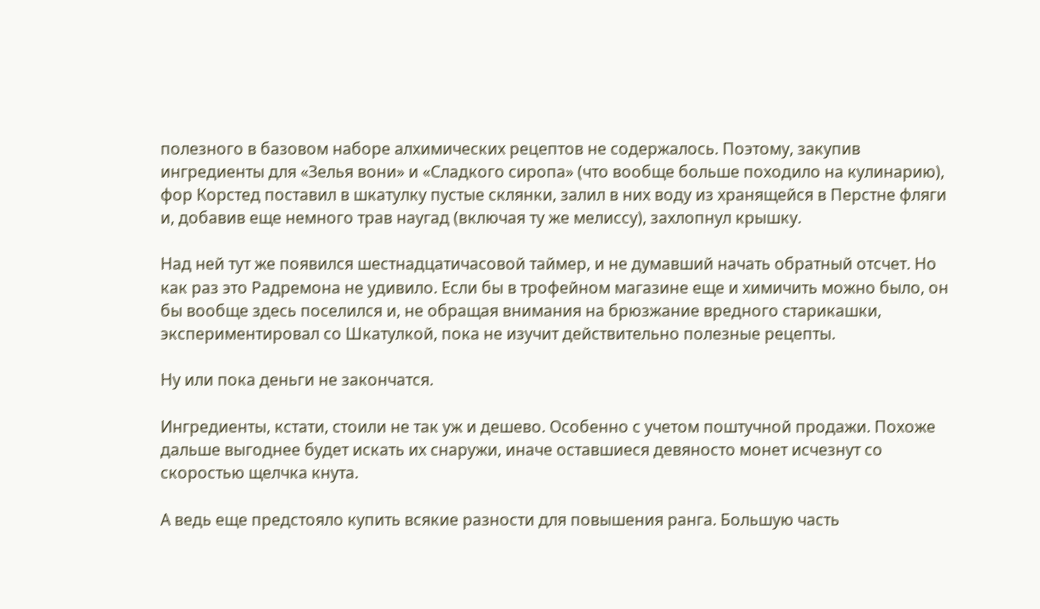полезного в базовом наборе алхимических рецептов не содержалось. Поэтому, закупив ингредиенты для «Зелья вони» и «Сладкого сиропа» (что вообще больше походило на кулинарию), фор Корстед поставил в шкатулку пустые склянки, залил в них воду из хранящейся в Перстне фляги и, добавив еще немного трав наугад (включая ту же мелиссу), захлопнул крышку.

Над ней тут же появился шестнадцатичасовой таймер, и не думавший начать обратный отсчет. Но как раз это Радремона не удивило. Если бы в трофейном магазине еще и химичить можно было, он бы вообще здесь поселился и, не обращая внимания на брюзжание вредного старикашки, экспериментировал со Шкатулкой, пока не изучит действительно полезные рецепты.

Ну или пока деньги не закончатся.

Ингредиенты, кстати, стоили не так уж и дешево. Особенно с учетом поштучной продажи. Похоже дальше выгоднее будет искать их снаружи, иначе оставшиеся девяносто монет исчезнут со скоростью щелчка кнута.

А ведь еще предстояло купить всякие разности для повышения ранга. Большую часть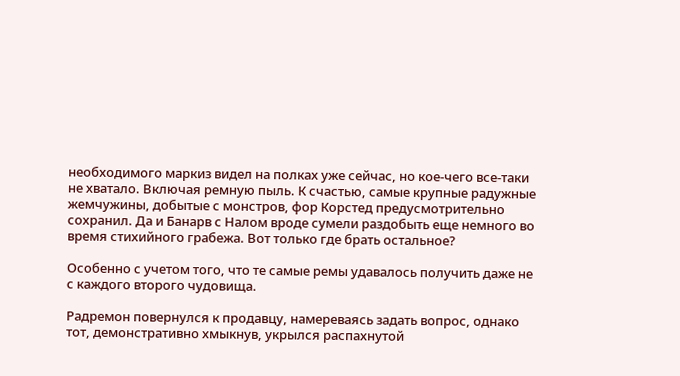необходимого маркиз видел на полках уже сейчас, но кое-чего все-таки не хватало. Включая ремную пыль. К счастью, самые крупные радужные жемчужины, добытые с монстров, фор Корстед предусмотрительно сохранил. Да и Банарв с Налом вроде сумели раздобыть еще немного во время стихийного грабежа. Вот только где брать остальное?

Особенно с учетом того, что те самые ремы удавалось получить даже не с каждого второго чудовища.

Радремон повернулся к продавцу, намереваясь задать вопрос, однако тот, демонстративно хмыкнув, укрылся распахнутой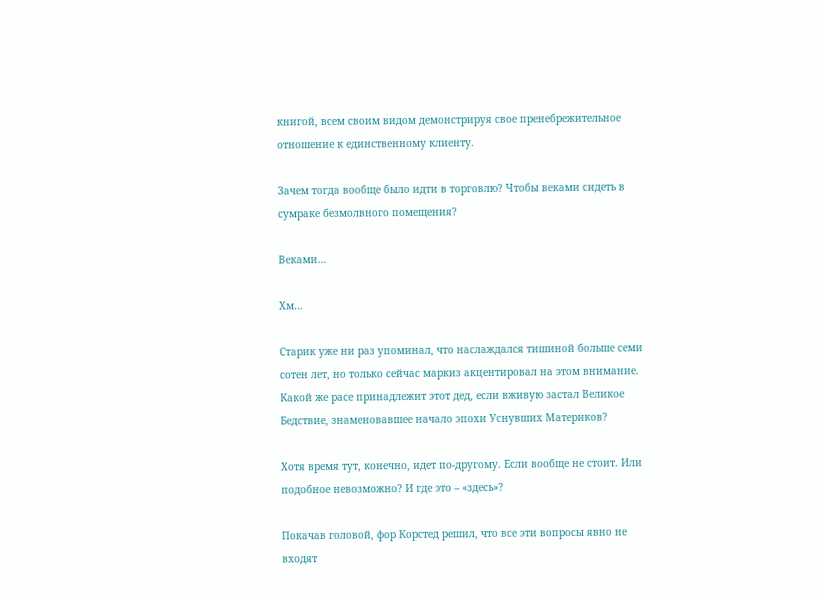книгой, всем своим видом демонстрируя свое пренебрежительное отношение к единственному клиенту.

Зачем тогда вообще было идти в торговлю? Чтобы веками сидеть в сумраке безмолвного помещения?

Веками…

Хм…

Старик уже ни раз упоминал, что наслаждался тишиной больше семи сотен лет, но только сейчас маркиз акцентировал на этом внимание. Какой же расе принадлежит этот дед, если вживую застал Великое Бедствие, знаменовавшее начало эпохи Уснувших Материков?

Хотя время тут, конечно, идет по-другому. Если вообще не стоит. Или подобное невозможно? И где это – «здесь»?

Покачав головой, фор Корстед решил, что все эти вопросы явно не входят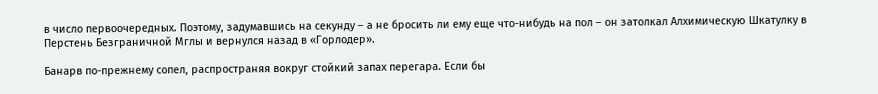в число первоочередных. Поэтому, задумавшись на секунду – а не бросить ли ему еще что-нибудь на пол – он затолкал Алхимическую Шкатулку в Перстень Безграничной Мглы и вернулся назад в «Горлодер».

Банарв по-прежнему сопел, распространяя вокруг стойкий запах перегара. Если бы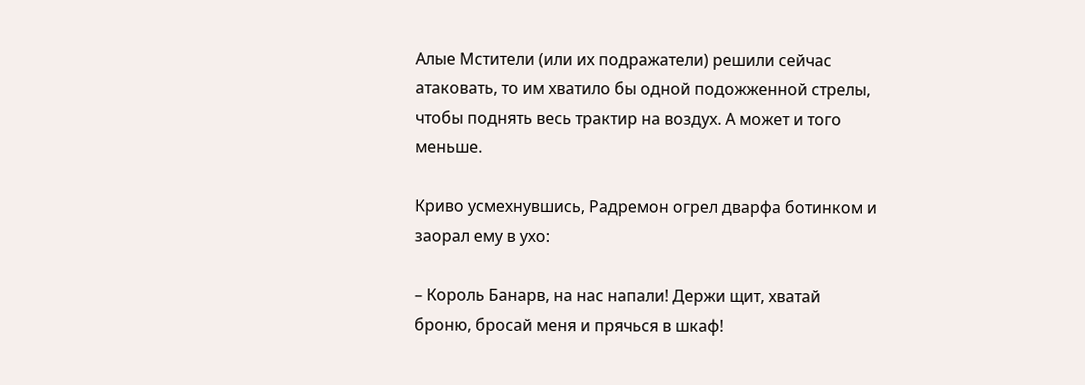Алые Мстители (или их подражатели) решили сейчас атаковать, то им хватило бы одной подожженной стрелы, чтобы поднять весь трактир на воздух. А может и того меньше.

Криво усмехнувшись, Радремон огрел дварфа ботинком и заорал ему в ухо:

– Король Банарв, на нас напали! Держи щит, хватай броню, бросай меня и прячься в шкаф!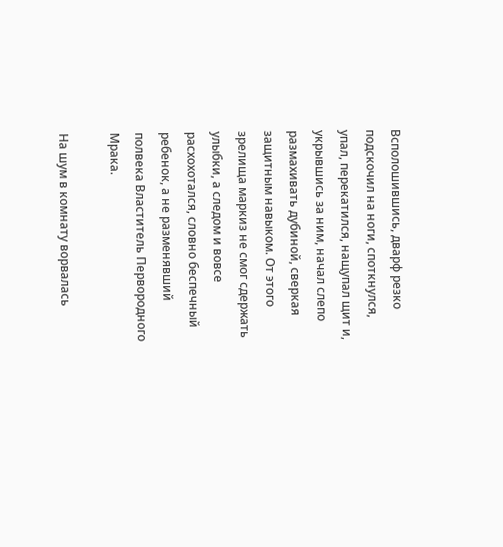Всполошившись, дварф резко подскочил на ноги, споткнулся, упал, перекатился, нащупал щит и, укрывшись за ним, начал слепо размахивать дубиной, сверкая защитным навыком. От этого зрелища маркиз не смог сдержать улыбки, а следом и вовсе расхохотался, словно беспечный ребенок, а не разменявший полвека Властитель Первородного Мрака.

На шум в комнату ворвалась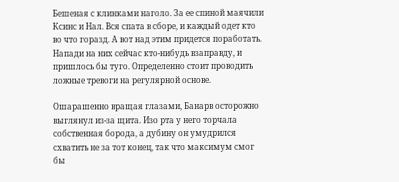Бешеная с клинками наголо. За ее спиной маячили Ксинс и Нал. Вся спата в сборе, и каждый одет кто во что горазд. А вот над этим придется поработать. Напади на них сейчас кто-нибудь взаправду, и пришлось бы туго. Определенно стоит проводить ложные тревоги на регулярной основе.

Ошарашенно вращая глазами, Банарв осторожно выглянул из-за щита. Изо рта у него торчала собственная борода, а дубину он умудрился схватить не за тот конец, так что максимум смог бы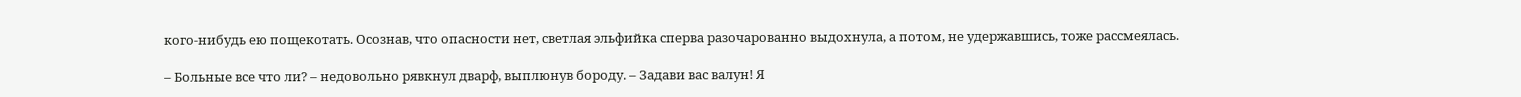кого-нибудь ею пощекотать. Осознав, что опасности нет, светлая эльфийка сперва разочарованно выдохнула, а потом, не удержавшись, тоже рассмеялась.

– Больные все что ли? – недовольно рявкнул дварф, выплюнув бороду. – Задави вас валун! Я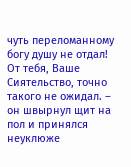чуть переломанному богу душу не отдал! От тебя, Ваше Сиятельство, точно такого не ожидал. – он швырнул щит на пол и принялся неуклюже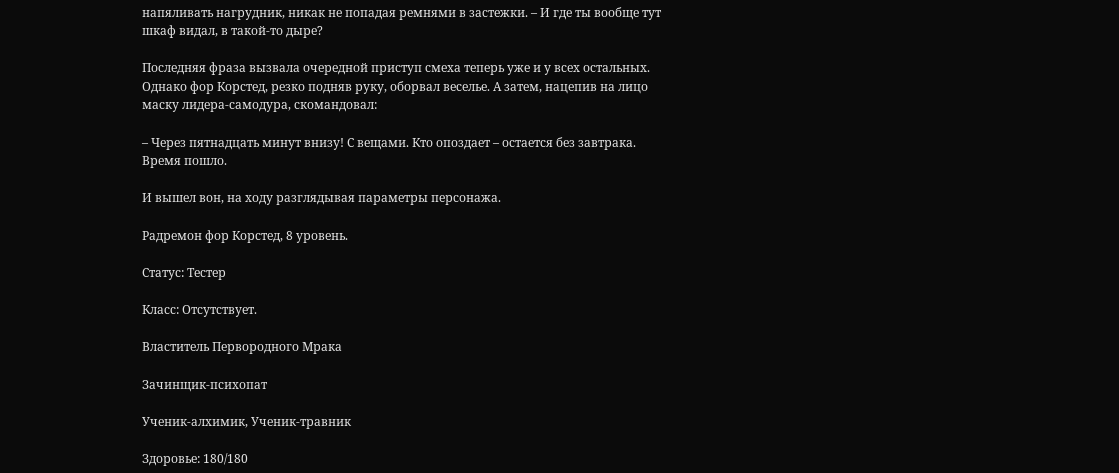напяливать нагрудник, никак не попадая ремнями в застежки. – И где ты вообще тут шкаф видал, в такой-то дыре?

Последняя фраза вызвала очередной приступ смеха теперь уже и у всех остальных. Однако фор Корстед, резко подняв руку, оборвал веселье. А затем, нацепив на лицо маску лидера-самодура, скомандовал:

– Через пятнадцать минут внизу! С вещами. Кто опоздает – остается без завтрака. Время пошло.

И вышел вон, на ходу разглядывая параметры персонажа.

Радремон фор Корстед, 8 уровень.

Статус: Тестер

Класс: Отсутствует.

Властитель Первородного Мрака

Зачинщик-психопат

Ученик-алхимик, Ученик-травник

Здоровье: 180/180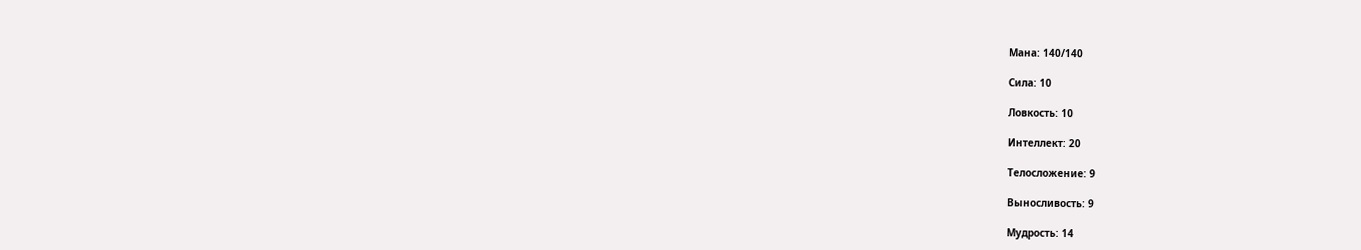Мана: 140/140

Сила: 10

Ловкость: 10

Интеллект: 20

Телосложение: 9

Выносливость: 9

Мудрость: 14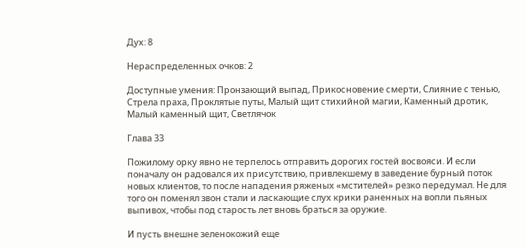Дух: 8

Нераспределенных очков: 2

Доступные умения: Пронзающий выпад, Прикосновение смерти, Слияние с тенью, Стрела праха, Проклятые путы, Малый щит стихийной магии, Каменный дротик, Малый каменный щит, Светлячок

Глава 33

Пожилому орку явно не терпелось отправить дорогих гостей восвояси. И если поначалу он радовался их присутствию, привлекшему в заведение бурный поток новых клиентов, то после нападения ряженых «мстителей» резко передумал. Не для того он поменял звон стали и ласкающие слух крики раненных на вопли пьяных выпивох, чтобы под старость лет вновь браться за оружие.

И пусть внешне зеленокожий еще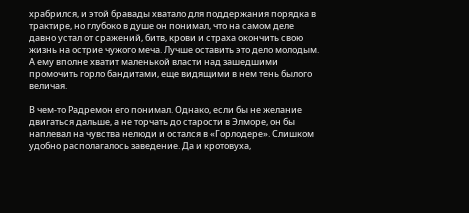храбрился, и этой бравады хватало для поддержания порядка в трактире, но глубоко в душе он понимал, что на самом деле давно устал от сражений, битв, крови и страха окончить свою жизнь на острие чужого меча. Лучше оставить это дело молодым. А ему вполне хватит маленькой власти над зашедшими промочить горло бандитами, еще видящими в нем тень былого величая.

В чем-то Радремон его понимал. Однако, если бы не желание двигаться дальше, а не торчать до старости в Элморе, он бы наплевал на чувства нелюди и остался в «Горлодере». Слишком удобно располагалось заведение. Да и кротовуха,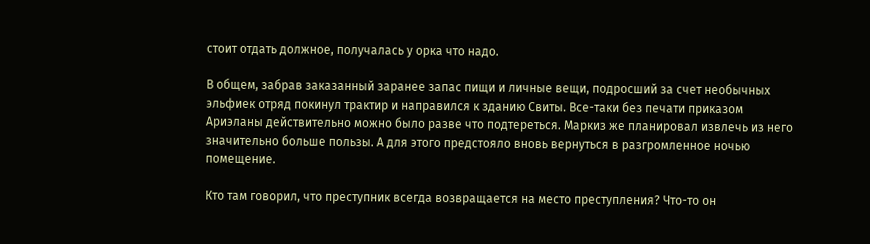стоит отдать должное, получалась у орка что надо.

В общем, забрав заказанный заранее запас пищи и личные вещи, подросший за счет необычных эльфиек отряд покинул трактир и направился к зданию Свиты. Все-таки без печати приказом Ариэланы действительно можно было разве что подтереться. Маркиз же планировал извлечь из него значительно больше пользы. А для этого предстояло вновь вернуться в разгромленное ночью помещение.

Кто там говорил, что преступник всегда возвращается на место преступления? Что-то он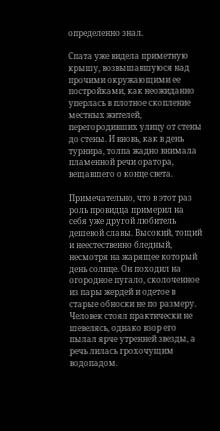определенно знал.

Спата уже видела приметную крышу, возвышавшуюся над прочими окружающими ее постройками, как неожиданно уперлась в плотное скопление местных жителей, перегородивших улицу от стены до стены. И вновь, как в день турнира, толпа жадно внимала пламенной речи оратора, вещавшего о конце света.

Примечательно, что в этот раз роль провидца примерил на себя уже другой любитель дешевой славы. Высокий, тощий и неестественно бледный, несмотря на жарящее который день солнце. Он походил на огородное пугало, сколоченное из пары жердей и одетое в старые обноски не по размеру. Человек стоял практически не шевелясь, однако взор его пылал ярче утренней звезды, а речь лилась грохочущим водопадом.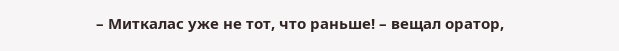– Миткалас уже не тот, что раньше! – вещал оратор,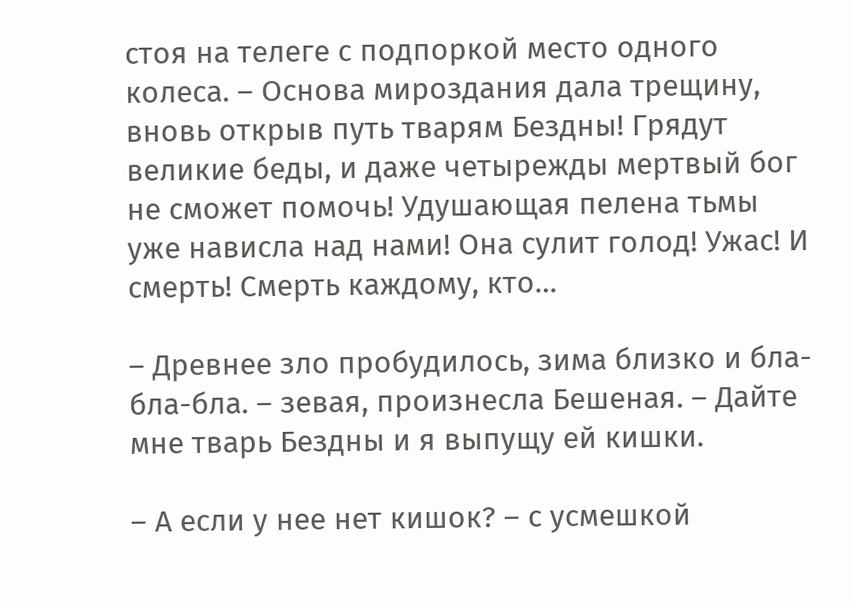стоя на телеге с подпоркой место одного колеса. – Основа мироздания дала трещину, вновь открыв путь тварям Бездны! Грядут великие беды, и даже четырежды мертвый бог не сможет помочь! Удушающая пелена тьмы уже нависла над нами! Она сулит голод! Ужас! И смерть! Смерть каждому, кто…

– Древнее зло пробудилось, зима близко и бла-бла-бла. – зевая, произнесла Бешеная. – Дайте мне тварь Бездны и я выпущу ей кишки.

– А если у нее нет кишок? – с усмешкой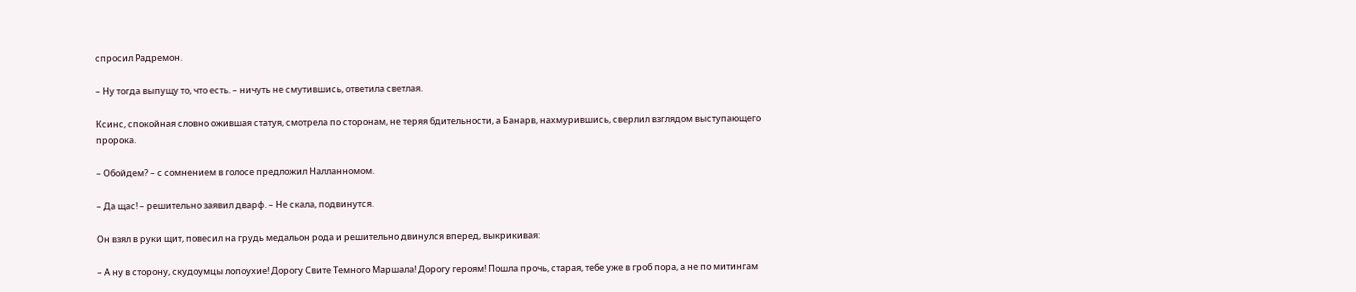спросил Радремон.

– Ну тогда выпущу то, что есть. – ничуть не смутившись, ответила светлая.

Ксинс, спокойная словно ожившая статуя, смотрела по сторонам, не теряя бдительности, а Банарв, нахмурившись, сверлил взглядом выступающего пророка.

– Обойдем? – с сомнением в голосе предложил Налланномом.

– Да щас! – решительно заявил дварф. – Не скала, подвинутся.

Он взял в руки щит, повесил на грудь медальон рода и решительно двинулся вперед, выкрикивая:

– А ну в сторону, скудоумцы лопоухие! Дорогу Свите Темного Маршала! Дорогу героям! Пошла прочь, старая, тебе уже в гроб пора, а не по митингам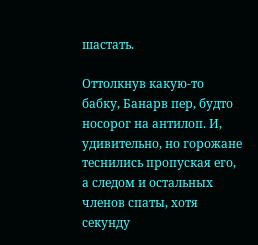шастать.

Оттолкнув какую-то бабку, Банарв пер, будто носорог на антилоп. И, удивительно, но горожане теснились пропуская его, а следом и остальных членов спаты, хотя секунду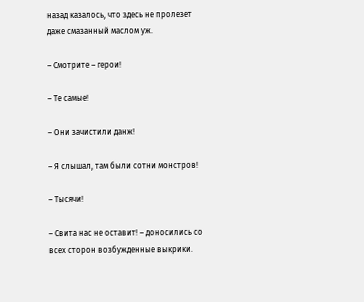назад казалось, что здесь не пролезет даже смазанный маслом уж.

– Смотрите – герои!

– Те самые!

– Они зачистили данж!

– Я слышал, там были сотни монстров!

– Тысячи!

– Свита нас не оставит! – доносились со всех сторон возбужденные выкрики.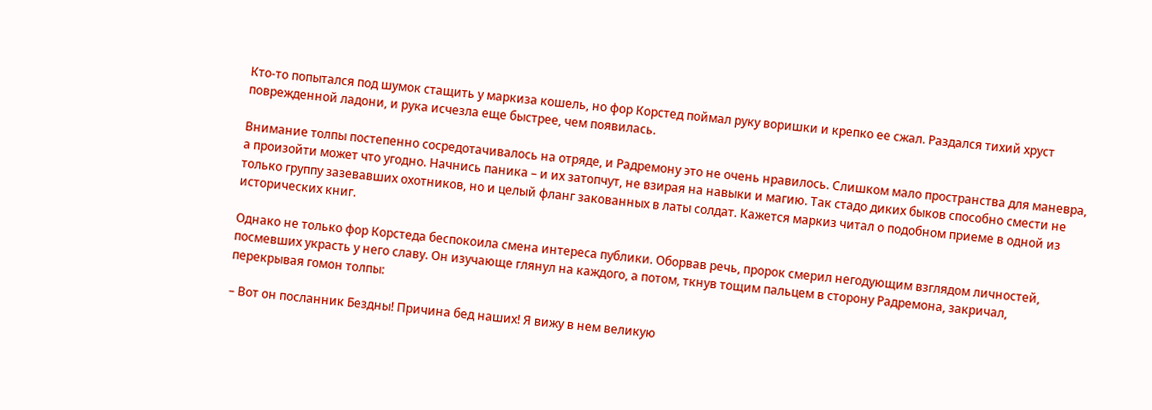Кто-то попытался под шумок стащить у маркиза кошель, но фор Корстед поймал руку воришки и крепко ее сжал. Раздался тихий хруст поврежденной ладони, и рука исчезла еще быстрее, чем появилась.

Внимание толпы постепенно сосредотачивалось на отряде, и Радремону это не очень нравилось. Слишком мало пространства для маневра, а произойти может что угодно. Начнись паника – и их затопчут, не взирая на навыки и магию. Так стадо диких быков способно смести не только группу зазевавших охотников, но и целый фланг закованных в латы солдат. Кажется маркиз читал о подобном приеме в одной из исторических книг.

Однако не только фор Корстеда беспокоила смена интереса публики. Оборвав речь, пророк смерил негодующим взглядом личностей, посмевших украсть у него славу. Он изучающе глянул на каждого, а потом, ткнув тощим пальцем в сторону Радремона, закричал, перекрывая гомон толпы:

– Вот он посланник Бездны! Причина бед наших! Я вижу в нем великую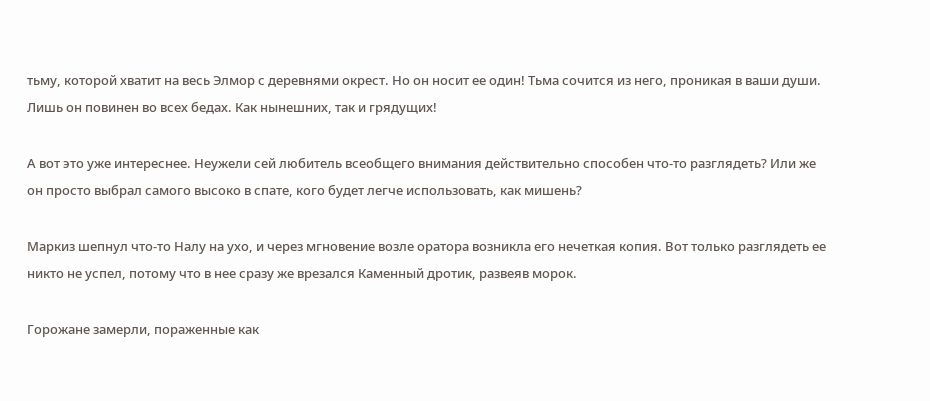тьму, которой хватит на весь Элмор с деревнями окрест. Но он носит ее один! Тьма сочится из него, проникая в ваши души. Лишь он повинен во всех бедах. Как нынешних, так и грядущих!

А вот это уже интереснее. Неужели сей любитель всеобщего внимания действительно способен что-то разглядеть? Или же он просто выбрал самого высоко в спате, кого будет легче использовать, как мишень?

Маркиз шепнул что-то Налу на ухо, и через мгновение возле оратора возникла его нечеткая копия. Вот только разглядеть ее никто не успел, потому что в нее сразу же врезался Каменный дротик, развеяв морок.

Горожане замерли, пораженные как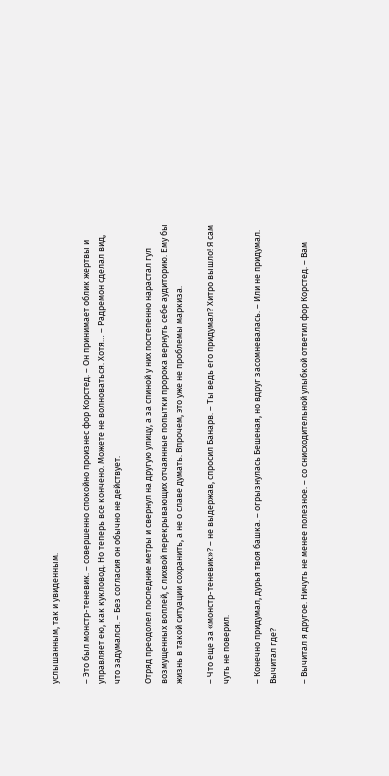услышанным, так и увиденным.

– Это был монстр-теневик. – совершенно спокойно произнес фор Корстед. – Он принимает облик жертвы и управляет ею, как кукловод. Но теперь все кончено. Можете не волноваться. Хотя… – Радремон сделал вид, что задумался. – Без согласия он обычно не действует.

Отряд преодолел последние метры и свернул на другую улицу, а за спиной у них постепенно нарастал гул возмущенных воплей, с лихвой перекрывающих отчаянные попытки пророка вернуть себе аудиторию. Ему бы жизнь в такой ситуации сохранить, а не о славе думать. Впрочем, это уже не проблемы маркиза.

– Что еще за «монстр-теневик»? – не выдержав, спросил Банарв. – Ты ведь его придумал? Хитро вышло! Я сам чуть не поверил.

– Конечно придумал, дурья твоя башка. – огрызнулась Бешеная, но вдруг засомневалась. – Или не придумал. Вычитал где?

– Вычитал я другое. Ничуть не менее полезное. – со снисходительной улыбкой ответил фор Корстед. – Вам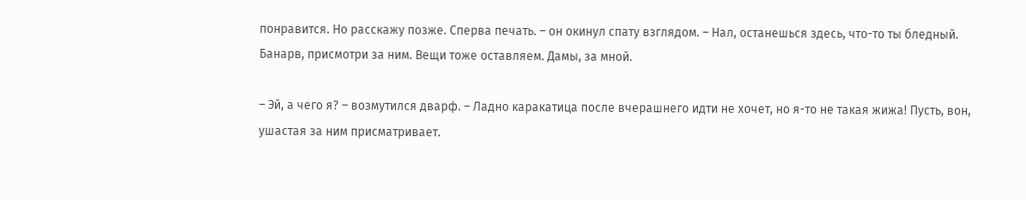понравится. Но расскажу позже. Сперва печать. – он окинул спату взглядом. – Нал, останешься здесь, что-то ты бледный. Банарв, присмотри за ним. Вещи тоже оставляем. Дамы, за мной.

– Эй, а чего я? – возмутился дварф. – Ладно каракатица после вчерашнего идти не хочет, но я-то не такая жижа! Пусть, вон, ушастая за ним присматривает.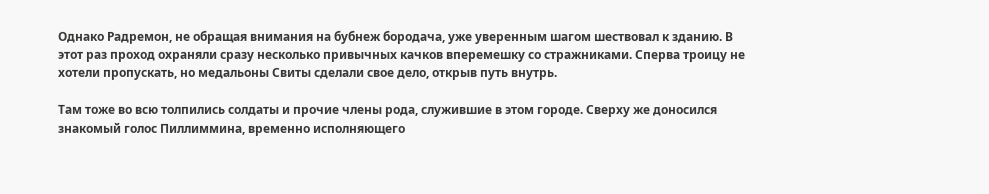Однако Радремон, не обращая внимания на бубнеж бородача, уже уверенным шагом шествовал к зданию. В этот раз проход охраняли сразу несколько привычных качков вперемешку со стражниками. Сперва троицу не хотели пропускать, но медальоны Свиты сделали свое дело, открыв путь внутрь.

Там тоже во всю толпились солдаты и прочие члены рода, служившие в этом городе. Сверху же доносился знакомый голос Пиллиммина, временно исполняющего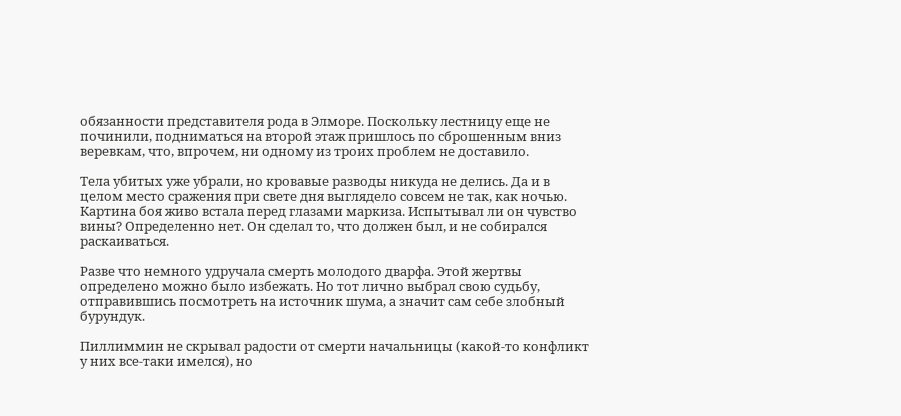обязанности представителя рода в Элморе. Поскольку лестницу еще не починили, подниматься на второй этаж пришлось по сброшенным вниз веревкам, что, впрочем, ни одному из троих проблем не доставило.

Тела убитых уже убрали, но кровавые разводы никуда не делись. Да и в целом место сражения при свете дня выглядело совсем не так, как ночью. Картина боя живо встала перед глазами маркиза. Испытывал ли он чувство вины? Определенно нет. Он сделал то, что должен был, и не собирался раскаиваться.

Разве что немного удручала смерть молодого дварфа. Этой жертвы определено можно было избежать. Но тот лично выбрал свою судьбу, отправившись посмотреть на источник шума, а значит сам себе злобный бурундук.

Пиллиммин не скрывал радости от смерти начальницы (какой-то конфликт у них все-таки имелся), но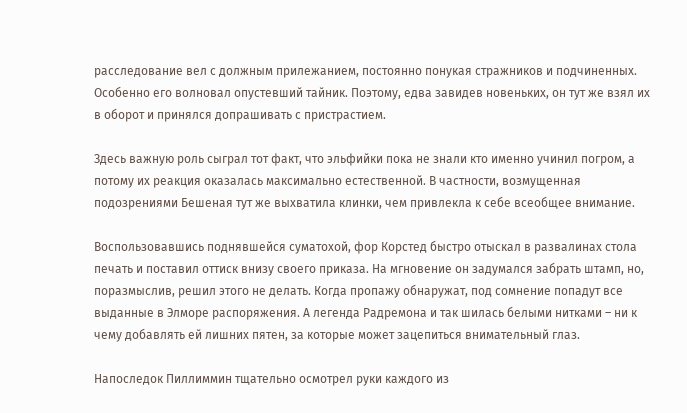расследование вел с должным прилежанием, постоянно понукая стражников и подчиненных. Особенно его волновал опустевший тайник. Поэтому, едва завидев новеньких, он тут же взял их в оборот и принялся допрашивать с пристрастием.

Здесь важную роль сыграл тот факт, что эльфийки пока не знали кто именно учинил погром, а потому их реакция оказалась максимально естественной. В частности, возмущенная подозрениями Бешеная тут же выхватила клинки, чем привлекла к себе всеобщее внимание.

Воспользовавшись поднявшейся суматохой, фор Корстед быстро отыскал в развалинах стола печать и поставил оттиск внизу своего приказа. На мгновение он задумался забрать штамп, но, поразмыслив, решил этого не делать. Когда пропажу обнаружат, под сомнение попадут все выданные в Элморе распоряжения. А легенда Радремона и так шилась белыми нитками – ни к чему добавлять ей лишних пятен, за которые может зацепиться внимательный глаз.

Напоследок Пиллиммин тщательно осмотрел руки каждого из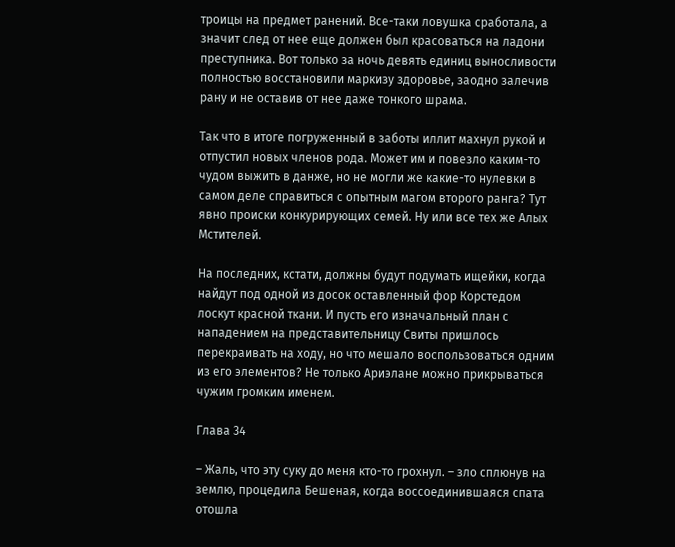троицы на предмет ранений. Все-таки ловушка сработала, а значит след от нее еще должен был красоваться на ладони преступника. Вот только за ночь девять единиц выносливости полностью восстановили маркизу здоровье, заодно залечив рану и не оставив от нее даже тонкого шрама.

Так что в итоге погруженный в заботы иллит махнул рукой и отпустил новых членов рода. Может им и повезло каким-то чудом выжить в данже, но не могли же какие-то нулевки в самом деле справиться с опытным магом второго ранга? Тут явно происки конкурирующих семей. Ну или все тех же Алых Мстителей.

На последних, кстати, должны будут подумать ищейки, когда найдут под одной из досок оставленный фор Корстедом лоскут красной ткани. И пусть его изначальный план с нападением на представительницу Свиты пришлось перекраивать на ходу, но что мешало воспользоваться одним из его элементов? Не только Ариэлане можно прикрываться чужим громким именем.

Глава 34

– Жаль, что эту суку до меня кто-то грохнул. – зло сплюнув на землю, процедила Бешеная, когда воссоединившаяся спата отошла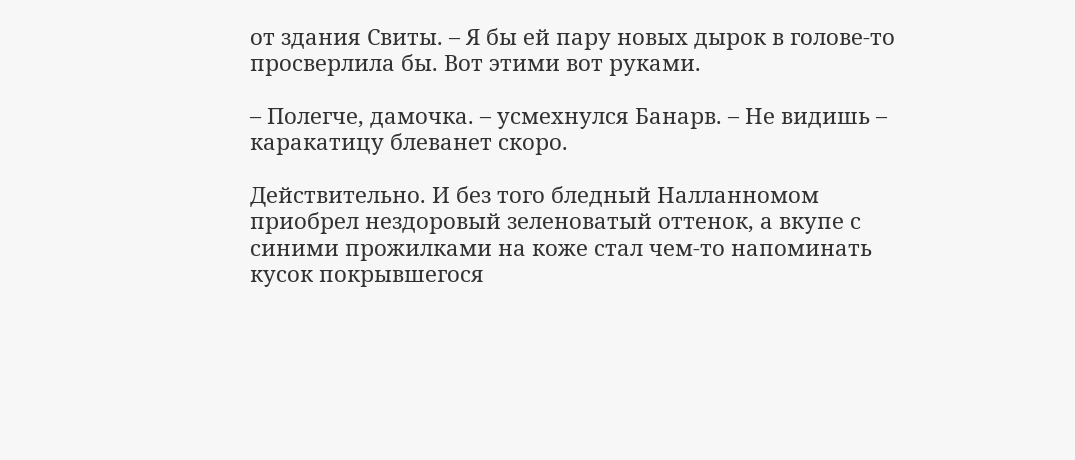от здания Свиты. – Я бы ей пару новых дырок в голове-то просверлила бы. Вот этими вот руками.

– Полегче, дамочка. – усмехнулся Банарв. – Не видишь – каракатицу блеванет скоро.

Действительно. И без того бледный Налланномом приобрел нездоровый зеленоватый оттенок, а вкупе с синими прожилками на коже стал чем-то напоминать кусок покрывшегося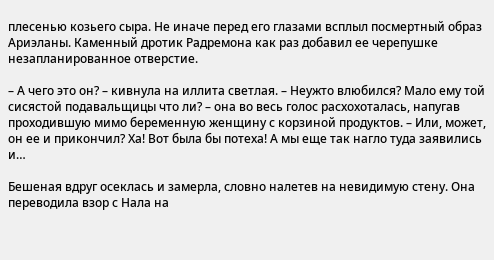плесенью козьего сыра. Не иначе перед его глазами всплыл посмертный образ Ариэланы. Каменный дротик Радремона как раз добавил ее черепушке незапланированное отверстие.

– А чего это он? – кивнула на иллита светлая. – Неужто влюбился? Мало ему той сисястой подавальщицы что ли? – она во весь голос расхохоталась, напугав проходившую мимо беременную женщину с корзиной продуктов. – Или, может, он ее и прикончил? Ха! Вот была бы потеха! А мы еще так нагло туда заявились и…

Бешеная вдруг осеклась и замерла, словно налетев на невидимую стену. Она переводила взор с Нала на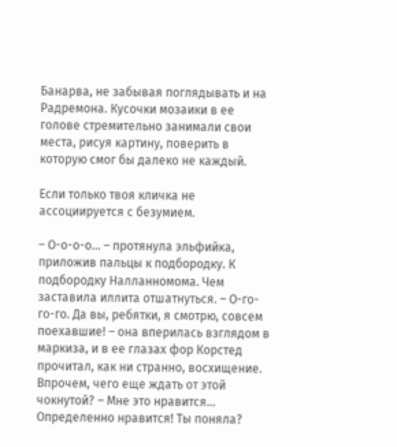Банарва, не забывая поглядывать и на Радремона. Кусочки мозаики в ее голове стремительно занимали свои места, рисуя картину, поверить в которую смог бы далеко не каждый.

Если только твоя кличка не ассоциируется с безумием.

– О-о-о-о… – протянула эльфийка, приложив пальцы к подбородку. К подбородку Налланномома. Чем заставила иллита отшатнуться. – О-го-го-го. Да вы, ребятки, я смотрю, совсем поехавшие! – она вперилась взглядом в маркиза, и в ее глазах фор Корстед прочитал, как ни странно, восхищение. Впрочем, чего еще ждать от этой чокнутой? – Мне это нравится… Определенно нравится! Ты поняла?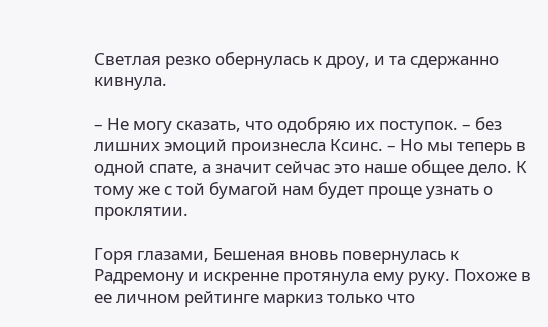Светлая резко обернулась к дроу, и та сдержанно кивнула.

– Не могу сказать, что одобряю их поступок. – без лишних эмоций произнесла Ксинс. – Но мы теперь в одной спате, а значит сейчас это наше общее дело. К тому же с той бумагой нам будет проще узнать о проклятии.

Горя глазами, Бешеная вновь повернулась к Радремону и искренне протянула ему руку. Похоже в ее личном рейтинге маркиз только что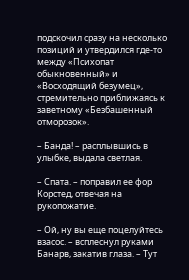подскочил сразу на несколько позиций и утвердился где-то между «Психопат обыкновенный» и «Восходящий безумец», стремительно приближаясь к заветному «Безбашенный отморозок».

– Банда! – расплывшись в улыбке, выдала светлая.

– Спата. – поправил ее фор Корстед, отвечая на рукопожатие.

– Ой, ну вы еще поцелуйтесь взасос. – всплеснул руками Банарв, закатив глаза. – Тут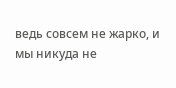ведь совсем не жарко, и мы никуда не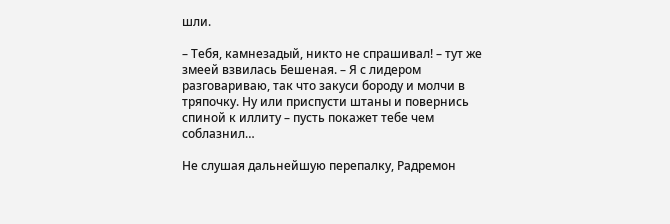шли.

– Тебя, камнезадый, никто не спрашивал! – тут же змеей взвилась Бешеная. – Я с лидером разговариваю, так что закуси бороду и молчи в тряпочку. Ну или приспусти штаны и повернись спиной к иллиту – пусть покажет тебе чем соблазнил…

Не слушая дальнейшую перепалку, Радремон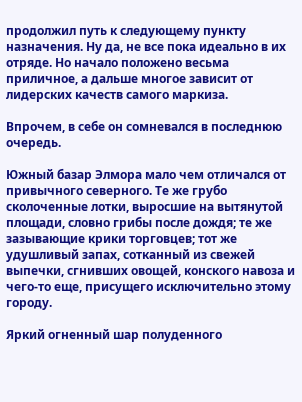продолжил путь к следующему пункту назначения. Ну да, не все пока идеально в их отряде. Но начало положено весьма приличное, а дальше многое зависит от лидерских качеств самого маркиза.

Впрочем, в себе он сомневался в последнюю очередь.

Южный базар Элмора мало чем отличался от привычного северного. Те же грубо сколоченные лотки, выросшие на вытянутой площади, словно грибы после дождя; те же зазывающие крики торговцев; тот же удушливый запах, сотканный из свежей выпечки, сгнивших овощей, конского навоза и чего-то еще, присущего исключительно этому городу.

Яркий огненный шар полуденного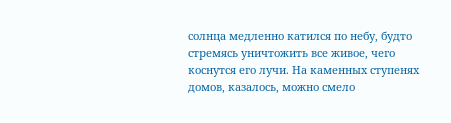солнца медленно катился по небу, будто стремясь уничтожить все живое, чего коснутся его лучи. На каменных ступенях домов, казалось, можно смело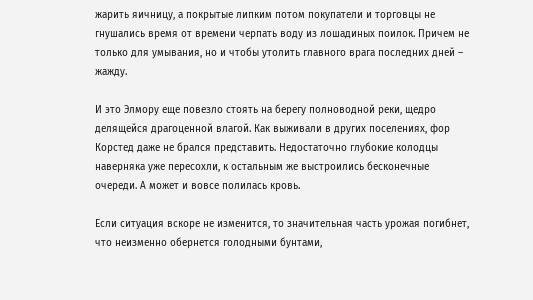жарить яичницу, а покрытые липким потом покупатели и торговцы не гнушались время от времени черпать воду из лошадиных поилок. Причем не только для умывания, но и чтобы утолить главного врага последних дней – жажду.

И это Элмору еще повезло стоять на берегу полноводной реки, щедро делящейся драгоценной влагой. Как выживали в других поселениях, фор Корстед даже не брался представить. Недостаточно глубокие колодцы наверняка уже пересохли, к остальным же выстроились бесконечные очереди. А может и вовсе полилась кровь.

Если ситуация вскоре не изменится, то значительная часть урожая погибнет, что неизменно обернется голодными бунтами,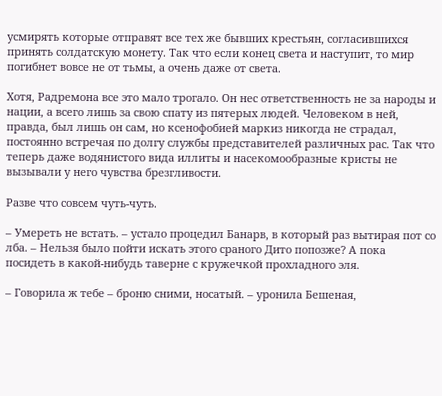усмирять которые отправят все тех же бывших крестьян, согласившихся принять солдатскую монету. Так что если конец света и наступит, то мир погибнет вовсе не от тьмы, а очень даже от света.

Хотя, Радремона все это мало трогало. Он нес ответственность не за народы и нации, а всего лишь за свою спату из пятерых людей. Человеком в ней, правда, был лишь он сам, но ксенофобией маркиз никогда не страдал, постоянно встречая по долгу службы представителей различных рас. Так что теперь даже водянистого вида иллиты и насекомообразные кристы не вызывали у него чувства брезгливости.

Разве что совсем чуть-чуть.

– Умереть не встать. – устало процедил Банарв, в который раз вытирая пот со лба. – Нельзя было пойти искать этого сраного Дито попозже? А пока посидеть в какой-нибудь таверне с кружечкой прохладного эля.

– Говорила ж тебе – броню сними, носатый. – уронила Бешеная,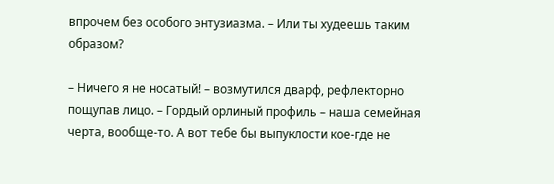впрочем без особого энтузиазма. – Или ты худеешь таким образом?

– Ничего я не носатый! – возмутился дварф, рефлекторно пощупав лицо. – Гордый орлиный профиль – наша семейная черта, вообще-то. А вот тебе бы выпуклости кое-где не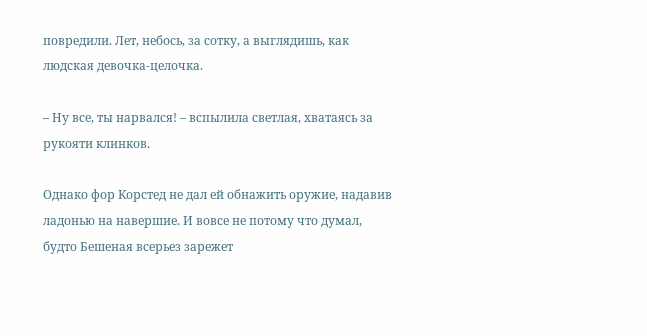повредили. Лет, небось, за сотку, а выглядишь, как людская девочка-целочка.

– Ну все, ты нарвался! – вспылила светлая, хватаясь за рукояти клинков.

Однако фор Корстед не дал ей обнажить оружие, надавив ладонью на навершие. И вовсе не потому что думал, будто Бешеная всерьез зарежет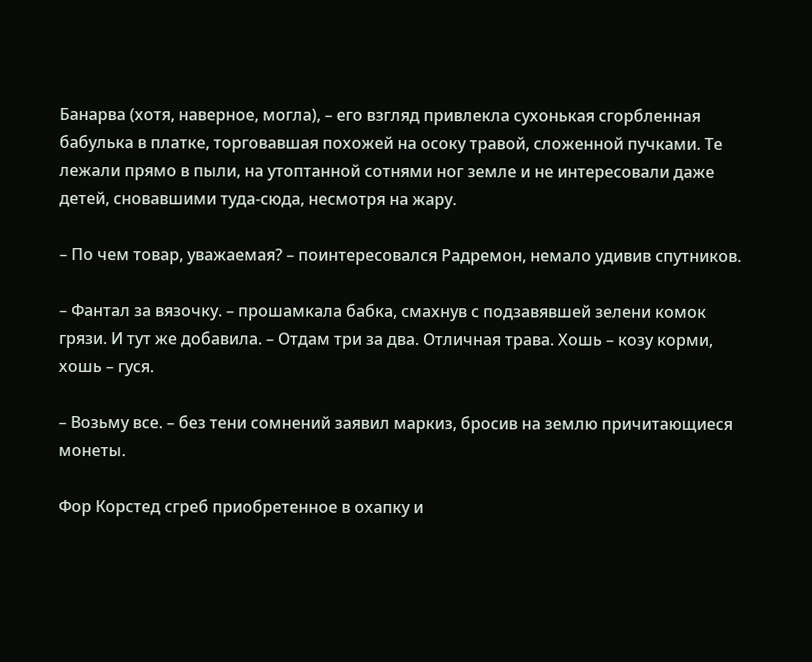Банарва (хотя, наверное, могла), – его взгляд привлекла сухонькая сгорбленная бабулька в платке, торговавшая похожей на осоку травой, сложенной пучками. Те лежали прямо в пыли, на утоптанной сотнями ног земле и не интересовали даже детей, сновавшими туда-сюда, несмотря на жару.

– По чем товар, уважаемая? – поинтересовался Радремон, немало удивив спутников.

– Фантал за вязочку. – прошамкала бабка, смахнув с подзавявшей зелени комок грязи. И тут же добавила. – Отдам три за два. Отличная трава. Хошь – козу корми, хошь – гуся.

– Возьму все. – без тени сомнений заявил маркиз, бросив на землю причитающиеся монеты.

Фор Корстед сгреб приобретенное в охапку и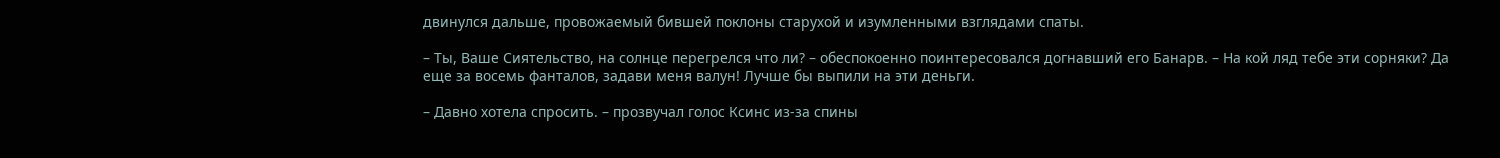двинулся дальше, провожаемый бившей поклоны старухой и изумленными взглядами спаты.

– Ты, Ваше Сиятельство, на солнце перегрелся что ли? – обеспокоенно поинтересовался догнавший его Банарв. – На кой ляд тебе эти сорняки? Да еще за восемь фанталов, задави меня валун! Лучше бы выпили на эти деньги.

– Давно хотела спросить. – прозвучал голос Ксинс из-за спины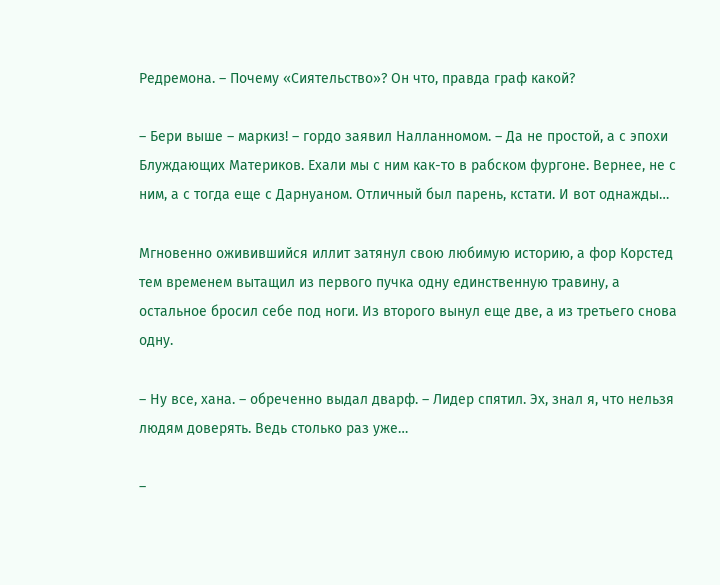Редремона. – Почему «Сиятельство»? Он что, правда граф какой?

– Бери выше – маркиз! – гордо заявил Налланномом. – Да не простой, а с эпохи Блуждающих Материков. Ехали мы с ним как-то в рабском фургоне. Вернее, не с ним, а с тогда еще с Дарнуаном. Отличный был парень, кстати. И вот однажды…

Мгновенно оживившийся иллит затянул свою любимую историю, а фор Корстед тем временем вытащил из первого пучка одну единственную травину, а остальное бросил себе под ноги. Из второго вынул еще две, а из третьего снова одну.

– Ну все, хана. – обреченно выдал дварф. – Лидер спятил. Эх, знал я, что нельзя людям доверять. Ведь столько раз уже…

–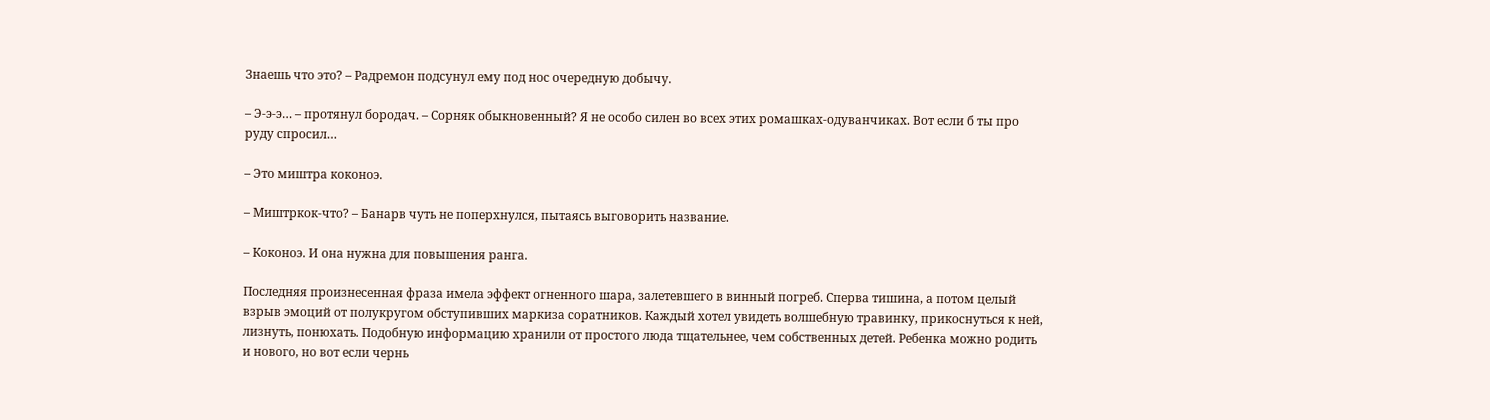Знаешь что это? – Радремон подсунул ему под нос очередную добычу.

– Э-э-э… – протянул бородач. – Сорняк обыкновенный? Я не особо силен во всех этих ромашках-одуванчиках. Вот если б ты про руду спросил…

– Это миштра коконоэ.

– Миштркок-что? – Банарв чуть не поперхнулся, пытаясь выговорить название.

– Коконоэ. И она нужна для повышения ранга.

Последняя произнесенная фраза имела эффект огненного шара, залетевшего в винный погреб. Сперва тишина, а потом целый взрыв эмоций от полукругом обступивших маркиза соратников. Каждый хотел увидеть волшебную травинку, прикоснуться к ней, лизнуть, понюхать. Подобную информацию хранили от простого люда тщательнее, чем собственных детей. Ребенка можно родить и нового, но вот если чернь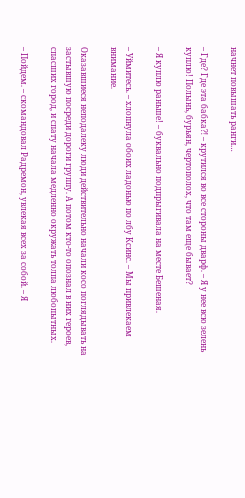начнет повышать ранги…

– Где? Где эта бабка⁈ – крутился во все стороны дварф. – Я у нее всю зелень куплю! Полынь, бурьян, чертополох, что там еще бывает?

– Я куплю раньше! – буквально подпрыгивала на месте Бешеная.

– Уймитесь. – хлопнула обоих ладонью по лбу Ксинс. – Мы привлекаем внимание.

Оказавшиеся неподалеку люди действительно начали косо поглядывать на застывшую посреди дороги группу. А потом кто-то опознал в них героев, спасших город, и спату начала медленно окружать толпа любопытных.

– Пойдем. – скомандовал Радремон, увлекая всех за собой. – Я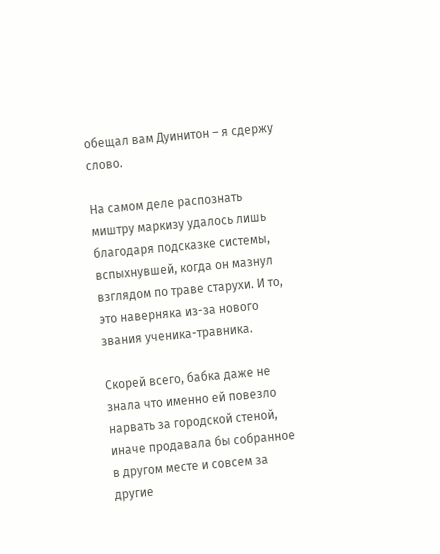обещал вам Дуинитон – я сдержу слово.

На самом деле распознать миштру маркизу удалось лишь благодаря подсказке системы, вспыхнувшей, когда он мазнул взглядом по траве старухи. И то, это наверняка из-за нового звания ученика-травника.

Скорей всего, бабка даже не знала что именно ей повезло нарвать за городской стеной, иначе продавала бы собранное в другом месте и совсем за другие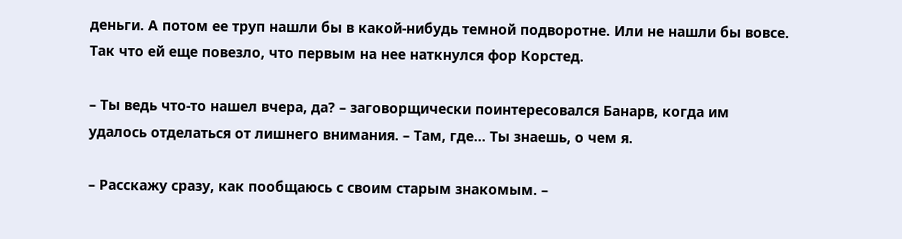деньги. А потом ее труп нашли бы в какой-нибудь темной подворотне. Или не нашли бы вовсе. Так что ей еще повезло, что первым на нее наткнулся фор Корстед.

– Ты ведь что-то нашел вчера, да? – заговорщически поинтересовался Банарв, когда им удалось отделаться от лишнего внимания. – Там, где… Ты знаешь, о чем я.

– Расскажу сразу, как пообщаюсь с своим старым знакомым. –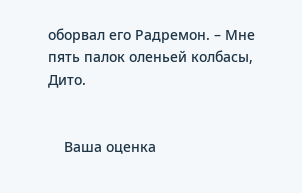оборвал его Радремон. – Мне пять палок оленьей колбасы, Дито.


    Ваша оценка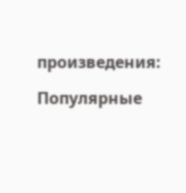произведения:

Популярные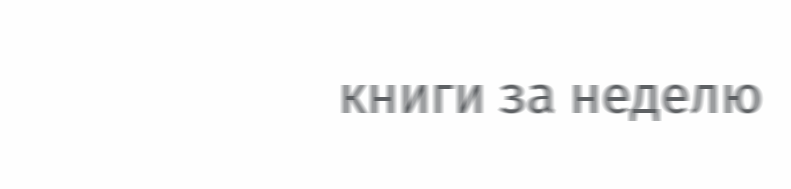книги за неделю